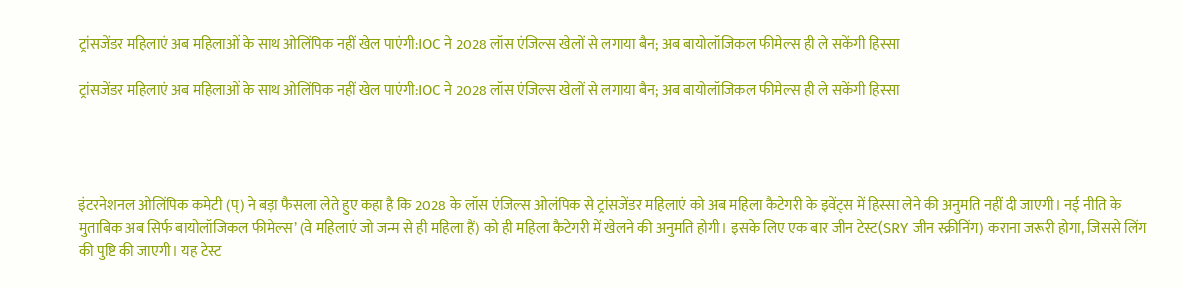ट्रांसजेंडर महिलाएं अब महिलाओं के साथ ओलिंपिक नहीं खेल पाएंगी:IOC ने 2028 लॉस एंजिल्स खेलों से लगाया बैन; अब बायोलॉजिकल फीमेल्स ही ले सकेंगी हिस्सा

ट्रांसजेंडर महिलाएं अब महिलाओं के साथ ओलिंपिक नहीं खेल पाएंगी:IOC ने 2028 लॉस एंजिल्स खेलों से लगाया बैन; अब बायोलॉजिकल फीमेल्स ही ले सकेंगी हिस्सा




इंटरनेशनल ओलिंपिक कमेटी (प्) ने बड़ा फैसला लेते हुए कहा है कि 2028 के लॉस एंजिल्स ओलंपिक से ट्रांसजेंडर महिलाएं को अब महिला कैटेगरी के इवेंट्स में हिस्सा लेने की अनुमति नहीं दी जाएगी। नई नीति के मुताबिक अब सिर्फ बायोलॉजिकल फीमेल्स’ (वे महिलाएं जो जन्म से ही महिला हैं) को ही महिला कैटेगरी में खेलने की अनुमति होगी। इसके लिए एक बार जीन टेस्ट(SRY जीन स्क्रीनिंग) कराना जरूरी होगा, जिससे लिंग की पुष्टि की जाएगी। यह टेस्ट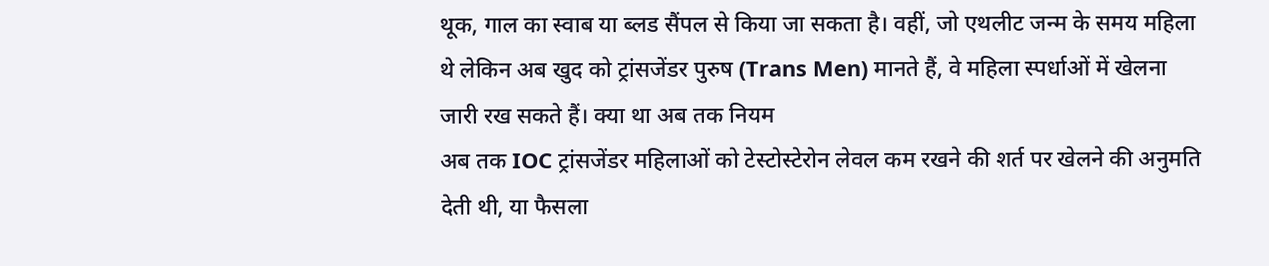थूक, गाल का स्वाब या ब्लड सैंपल से किया जा सकता है। वहीं, जो एथलीट जन्म के समय महिला थे लेकिन अब खुद को ट्रांसजेंडर पुरुष (Trans Men) मानते हैं, वे महिला स्पर्धाओं में खेलना जारी रख सकते हैं। क्या था अब तक नियम
अब तक IOC ट्रांसजेंडर महिलाओं को टेस्टोस्टेरोन लेवल कम रखने की शर्त पर खेलने की अनुमति देती थी, या फैसला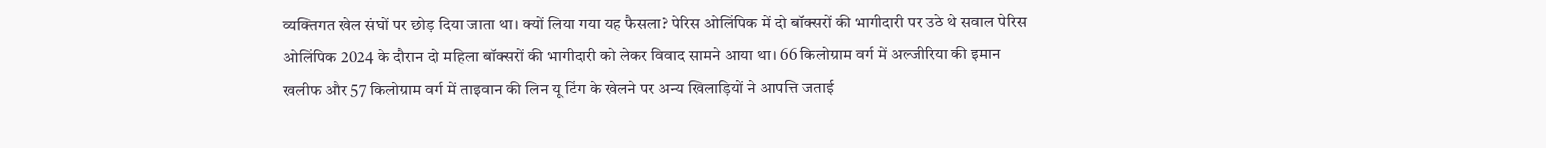व्यक्तिगत खेल संघों पर छोड़ दिया जाता था। क्यों लिया गया यह फैसला? पेरिस ओलिंपिक में दो बॉक्सरों की भागीदारी पर उठे थे सवाल पेरिस ओलिंपिक 2024 के दौरान दो महिला बॉक्सरों की भागीदारी को लेकर विवाद सामने आया था। 66 किलोग्राम वर्ग में अल्जीरिया की इमान खलीफ और 57 किलोग्राम वर्ग में ताइवान की लिन यू टिंग के खेलने पर अन्य खिलाड़ियों ने आपत्ति जताई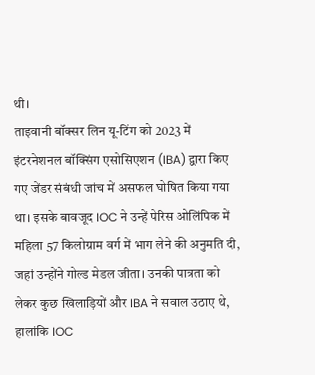थी।
ताइवानी बॉक्सर लिन यू-टिंग को 2023 में इंटरनेशनल बॉक्सिंग एसोसिएशन (IBA) द्वारा किए गए जेंडर संबंधी जांच में असफल घोषित किया गया था। इसके बावजूद IOC ने उन्हें पेरिस ओलिंपिक में महिला 57 किलोग्राम वर्ग में भाग लेने की अनुमति दी, जहां उन्होंने गोल्ड मेडल जीता। उनकी पात्रता को लेकर कुछ खिलाड़ियों और IBA ने सवाल उठाए थे, हालांकि IOC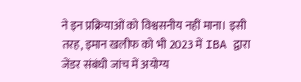ने इन प्रक्रियाओं को विश्वसनीय नहीं माना। इसी तरह, इमान खलीफ को भी 2023 में IBA द्वारा जेंडर संबंधी जांच में अयोग्य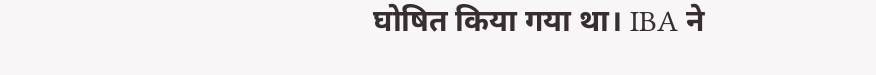घोषित किया गया था। IBA ने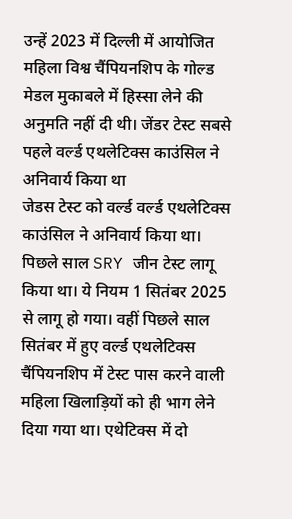उन्हें 2023 में दिल्ली में आयोजित महिला विश्व चैंपियनशिप के गोल्ड मेडल मुकाबले में हिस्सा लेने की अनुमति नहीं दी थी। जेंडर टेस्ट सबसे पहले वर्ल्ड एथलेटिक्स काउंसिल ने अनिवार्य किया था
जेडस टेस्ट को वर्ल्ड वर्ल्ड एथलेटिक्स काउंसिल ने अनिवार्य किया था। पिछले साल SRY जीन टेस्ट लागू किया था। ये नियम 1 सितंबर 2025 से लागू हो गया। वहीं पिछले साल सितंबर में हुए वर्ल्ड एथलेटिक्स चैंपियनशिप में टेस्ट पास करने वाली महिला खिलाड़ियों को ही भाग लेने दिया गया था। एथेटिक्स में दो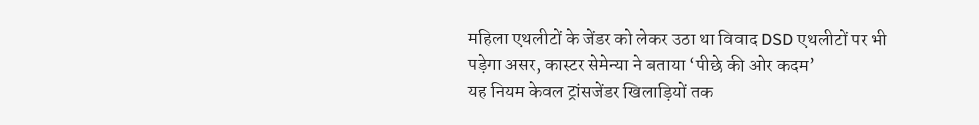महिला एथलीटों के जेंडर को लेकर उठा था विवाद DSD एथलीटों पर भी पड़ेगा असर, कास्टर सेमेन्या ने बताया ‘पीछे की ओर कदम’
यह नियम केवल ट्रांसजेंडर खिलाड़ियों तक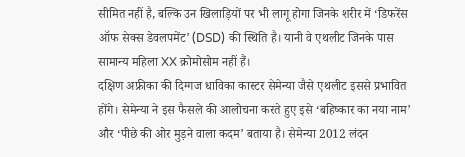सीमित नहीं है, बल्कि उन खिलाड़ियों पर भी लागू होगा जिनके शरीर में ‘डिफरेंस ऑफ सेक्स डेवलपमेंट’ (DSD) की स्थिति है। यानी वे एथलीट जिनके पास सामान्य महिला XX क्रोमोसोम नहीं हैं।
दक्षिण अफ्रीका की दिग्गज धाविका कास्टर सेमेन्या जैसे एथलीट इससे प्रभावित होंगे। सेमेन्या ने इस फैसले की आलोचना करते हुए इसे ‘बहिष्कार का नया नाम’ और ‘पीछे की ओर मुड़ने वाला कदम’ बताया है। सेमेन्या 2012 लंदन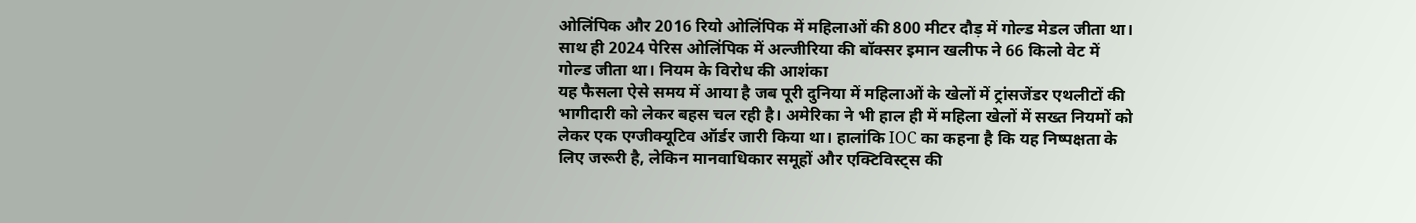ओलिंपिक और 2016 रियो ओलिंपिक में महिलाओं की 800 मीटर दौड़ में गोल्ड मेडल जीता था। साथ ही 2024 पेरिस ओलिंपिक में अल्जीरिया की बॉक्सर इमान खलीफ ने 66 किलो वेट में गोल्ड जीता था। नियम के विरोध की आशंका
यह फैसला ऐसे समय में आया है जब पूरी दुनिया में महिलाओं के खेलों में ट्रांसजेंडर एथलीटों की भागीदारी को लेकर बहस चल रही है। अमेरिका ने भी हाल ही में महिला खेलों में सख्त नियमों को लेकर एक एग्जीक्यूटिव ऑर्डर जारी किया था। हालांकि IOC का कहना है कि यह निष्पक्षता के लिए जरूरी है, लेकिन मानवाधिकार समूहों और एक्टिविस्ट्स की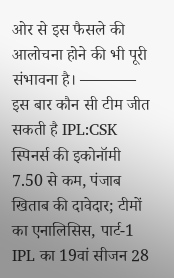ओर से इस फैसले की आलोचना होने की भी पूरी संभावना है। ———– इस बार कौन सी टीम जीत सकती है IPL:CSK स्पिनर्स की इकोनॉमी 7.50 से कम, पंजाब खिताब की दावेदार; टीमों का एनालिसिस, पार्ट-1 IPL का 19वां सीजन 28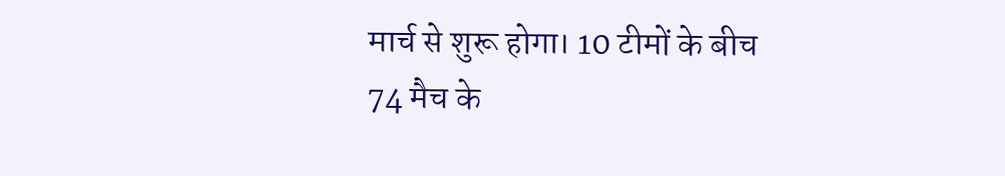मार्च से शुरू होगा। 10 टीमों के बीच 74 मैच के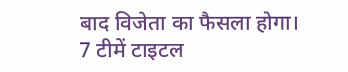बाद विजेता का फैसला होगा। 7 टीमें टाइटल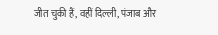जीत चुकी हैं, वहीं दिल्ली, पंजाब और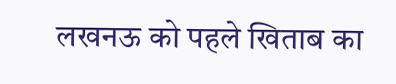लखनऊ को पहले खिताब का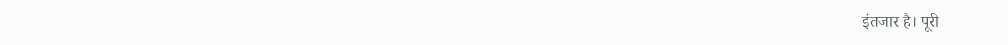इंतजार है। पूरी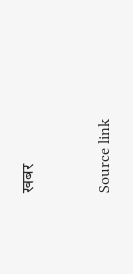खबर



Source link